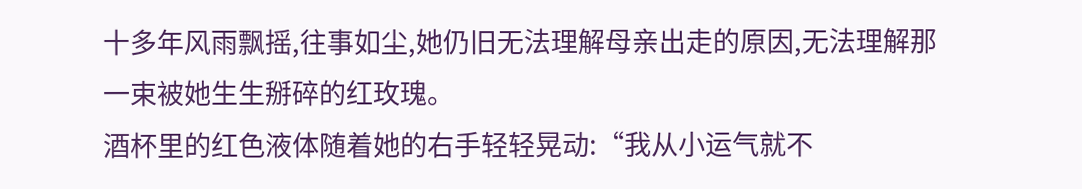十多年风雨飘摇,往事如尘,她仍旧无法理解母亲出走的原因,无法理解那一束被她生生掰碎的红玫瑰。
酒杯里的红色液体随着她的右手轻轻晃动:“我从小运气就不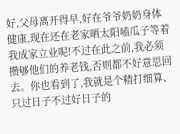好,父母离开得早,好在爷爷奶奶身体健康,现在还在老家晒太阳嗑瓜子等着我成家立业呢!不过在此之前,我必须攒够他们的养老钱,否则都不好意思回去。你也看到了,我就是个精打细算、只过日子不过好日子的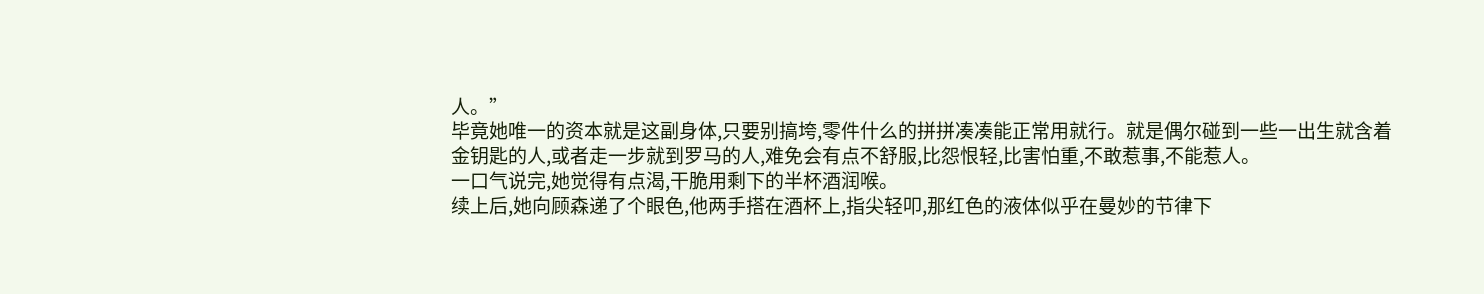人。”
毕竟她唯一的资本就是这副身体,只要别搞垮,零件什么的拼拼凑凑能正常用就行。就是偶尔碰到一些一出生就含着金钥匙的人,或者走一步就到罗马的人,难免会有点不舒服,比怨恨轻,比害怕重,不敢惹事,不能惹人。
一口气说完,她觉得有点渴,干脆用剩下的半杯酒润喉。
续上后,她向顾森递了个眼色,他两手搭在酒杯上,指尖轻叩,那红色的液体似乎在曼妙的节律下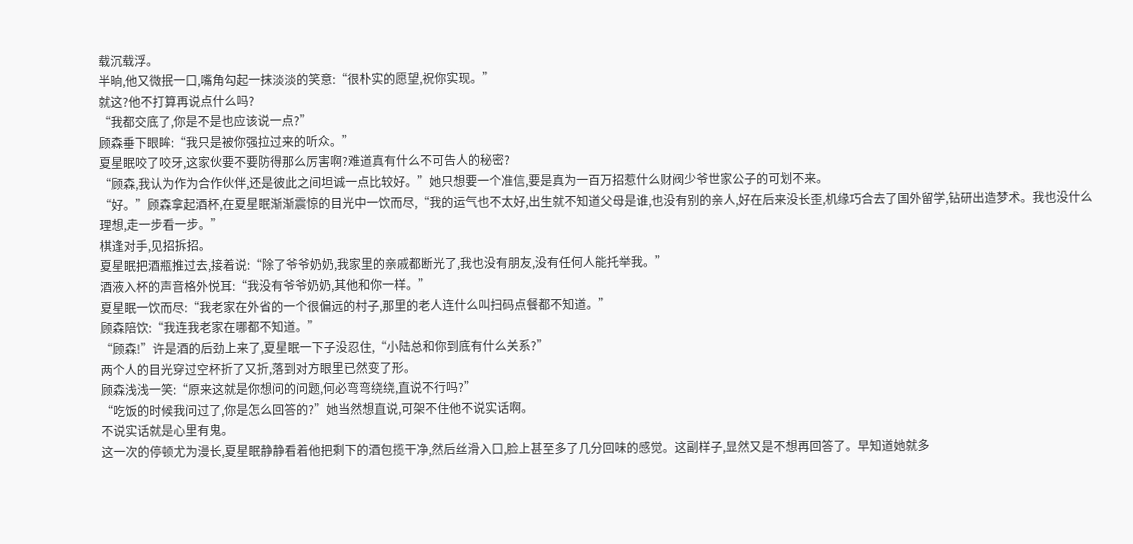载沉载浮。
半晌,他又微抿一口,嘴角勾起一抹淡淡的笑意:“很朴实的愿望,祝你实现。”
就这?他不打算再说点什么吗?
“我都交底了,你是不是也应该说一点?”
顾森垂下眼眸:“我只是被你强拉过来的听众。”
夏星眠咬了咬牙,这家伙要不要防得那么厉害啊?难道真有什么不可告人的秘密?
“顾森,我认为作为合作伙伴,还是彼此之间坦诚一点比较好。”她只想要一个准信,要是真为一百万招惹什么财阀少爷世家公子的可划不来。
“好。”顾森拿起酒杯,在夏星眠渐渐震惊的目光中一饮而尽,“我的运气也不太好,出生就不知道父母是谁,也没有别的亲人,好在后来没长歪,机缘巧合去了国外留学,钻研出造梦术。我也没什么理想,走一步看一步。”
棋逢对手,见招拆招。
夏星眠把酒瓶推过去,接着说:“除了爷爷奶奶,我家里的亲戚都断光了,我也没有朋友,没有任何人能托举我。”
酒液入杯的声音格外悦耳:“我没有爷爷奶奶,其他和你一样。”
夏星眠一饮而尽:“我老家在外省的一个很偏远的村子,那里的老人连什么叫扫码点餐都不知道。”
顾森陪饮:“我连我老家在哪都不知道。”
“顾森!”许是酒的后劲上来了,夏星眠一下子没忍住,“小陆总和你到底有什么关系?”
两个人的目光穿过空杯折了又折,落到对方眼里已然变了形。
顾森浅浅一笑:“原来这就是你想问的问题,何必弯弯绕绕,直说不行吗?”
“吃饭的时候我问过了,你是怎么回答的?”她当然想直说,可架不住他不说实话啊。
不说实话就是心里有鬼。
这一次的停顿尤为漫长,夏星眠静静看着他把剩下的酒包揽干净,然后丝滑入口,脸上甚至多了几分回味的感觉。这副样子,显然又是不想再回答了。早知道她就多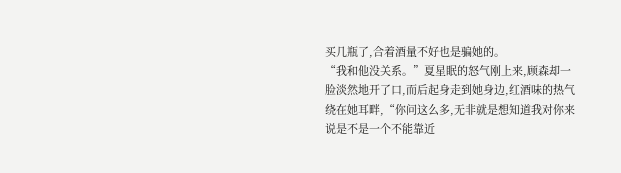买几瓶了,合着酒量不好也是骗她的。
“我和他没关系。”夏星眠的怒气刚上来,顾森却一脸淡然地开了口,而后起身走到她身边,红酒味的热气绕在她耳畔,“你问这么多,无非就是想知道我对你来说是不是一个不能靠近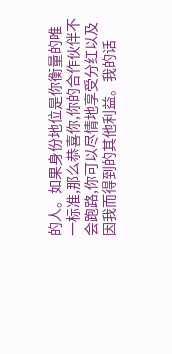的人。如果身份地位是你衡量的唯一标准,那么恭喜你,你的合作伙伴不会跑路,你可以尽情地享受分红以及因我而得到的其他利益。我的话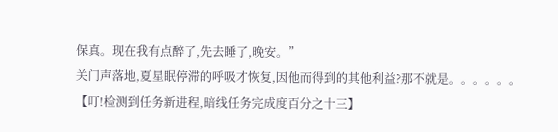保真。现在我有点醉了,先去睡了,晚安。”
关门声落地,夏星眠停滞的呼吸才恢复,因他而得到的其他利益?那不就是。。。。。。
【叮!检测到任务新进程,暗线任务完成度百分之十三】